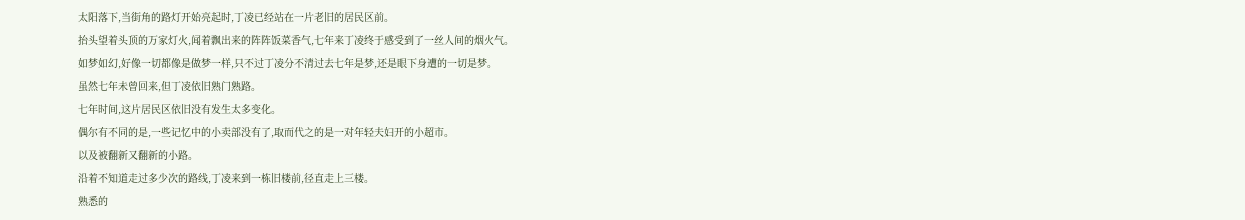太阳落下,当街角的路灯开始亮起时,丁凌已经站在一片老旧的居民区前。
抬头望着头顶的万家灯火,闻着飘出来的阵阵饭菜香气,七年来丁凌终于感受到了一丝人间的烟火气。
如梦如幻,好像一切都像是做梦一样,只不过丁凌分不清过去七年是梦,还是眼下身遭的一切是梦。
虽然七年未曾回来,但丁凌依旧熟门熟路。
七年时间,这片居民区依旧没有发生太多变化。
偶尔有不同的是,一些记忆中的小卖部没有了,取而代之的是一对年轻夫妇开的小超市。
以及被翻新又翻新的小路。
沿着不知道走过多少次的路线,丁凌来到一栋旧楼前,径直走上三楼。
熟悉的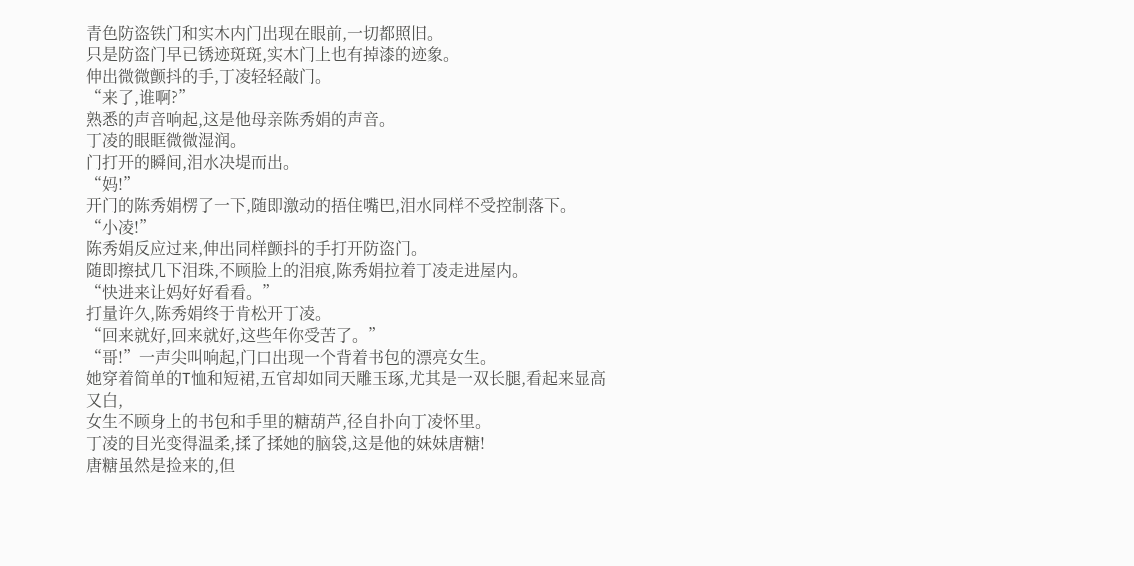青色防盗铁门和实木内门出现在眼前,一切都照旧。
只是防盗门早已锈迹斑斑,实木门上也有掉漆的迹象。
伸出微微颤抖的手,丁凌轻轻敲门。
“来了,谁啊?”
熟悉的声音响起,这是他母亲陈秀娟的声音。
丁凌的眼眶微微湿润。
门打开的瞬间,泪水决堤而出。
“妈!”
开门的陈秀娟楞了一下,随即激动的捂住嘴巴,泪水同样不受控制落下。
“小凌!”
陈秀娟反应过来,伸出同样颤抖的手打开防盗门。
随即擦拭几下泪珠,不顾脸上的泪痕,陈秀娟拉着丁凌走进屋内。
“快进来让妈好好看看。”
打量许久,陈秀娟终于肯松开丁凌。
“回来就好,回来就好,这些年你受苦了。”
“哥!”一声尖叫响起,门口出现一个背着书包的漂亮女生。
她穿着简单的T恤和短裙,五官却如同天雕玉琢,尤其是一双长腿,看起来显高又白,
女生不顾身上的书包和手里的糖葫芦,径自扑向丁凌怀里。
丁凌的目光变得温柔,揉了揉她的脑袋,这是他的妹妹唐糖!
唐糖虽然是捡来的,但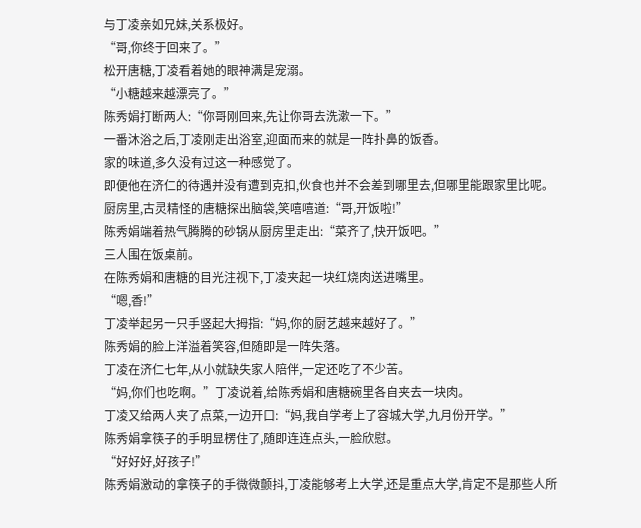与丁凌亲如兄妹,关系极好。
“哥,你终于回来了。”
松开唐糖,丁凌看着她的眼神满是宠溺。
“小糖越来越漂亮了。”
陈秀娟打断两人:“你哥刚回来,先让你哥去洗漱一下。”
一番沐浴之后,丁凌刚走出浴室,迎面而来的就是一阵扑鼻的饭香。
家的味道,多久没有过这一种感觉了。
即便他在济仁的待遇并没有遭到克扣,伙食也并不会差到哪里去,但哪里能跟家里比呢。
厨房里,古灵精怪的唐糖探出脑袋,笑嘻嘻道:“哥,开饭啦!”
陈秀娟端着热气腾腾的砂锅从厨房里走出:“菜齐了,快开饭吧。”
三人围在饭桌前。
在陈秀娟和唐糖的目光注视下,丁凌夹起一块红烧肉送进嘴里。
“嗯,香!”
丁凌举起另一只手竖起大拇指:“妈,你的厨艺越来越好了。”
陈秀娟的脸上洋溢着笑容,但随即是一阵失落。
丁凌在济仁七年,从小就缺失家人陪伴,一定还吃了不少苦。
“妈,你们也吃啊。”丁凌说着,给陈秀娟和唐糖碗里各自夹去一块肉。
丁凌又给两人夹了点菜,一边开口:“妈,我自学考上了容城大学,九月份开学。”
陈秀娟拿筷子的手明显楞住了,随即连连点头,一脸欣慰。
“好好好,好孩子!”
陈秀娟激动的拿筷子的手微微颤抖,丁凌能够考上大学,还是重点大学,肯定不是那些人所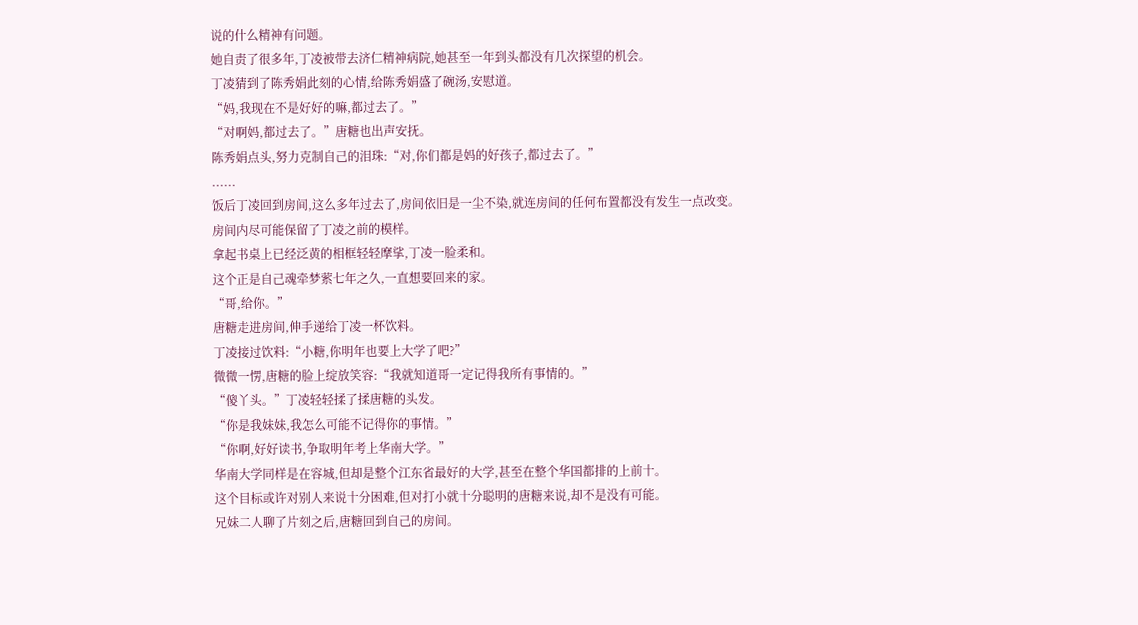说的什么精神有问题。
她自责了很多年,丁凌被带去济仁精神病院,她甚至一年到头都没有几次探望的机会。
丁凌猜到了陈秀娟此刻的心情,给陈秀娟盛了碗汤,安慰道。
“妈,我现在不是好好的嘛,都过去了。”
“对啊妈,都过去了。”唐糖也出声安抚。
陈秀娟点头,努力克制自己的泪珠:“对,你们都是妈的好孩子,都过去了。”
......
饭后丁凌回到房间,这么多年过去了,房间依旧是一尘不染,就连房间的任何布置都没有发生一点改变。
房间内尽可能保留了丁凌之前的模样。
拿起书桌上已经泛黄的相框轻轻摩挲,丁凌一脸柔和。
这个正是自己魂牵梦萦七年之久,一直想要回来的家。
“哥,给你。”
唐糖走进房间,伸手递给丁凌一杯饮料。
丁凌接过饮料:“小糖,你明年也要上大学了吧?”
微微一愣,唐糖的脸上绽放笑容:“我就知道哥一定记得我所有事情的。”
“傻丫头。”丁凌轻轻揉了揉唐糖的头发。
“你是我妹妹,我怎么可能不记得你的事情。”
“你啊,好好读书,争取明年考上华南大学。”
华南大学同样是在容城,但却是整个江东省最好的大学,甚至在整个华国都排的上前十。
这个目标或许对别人来说十分困难,但对打小就十分聪明的唐糖来说,却不是没有可能。
兄妹二人聊了片刻之后,唐糖回到自己的房间。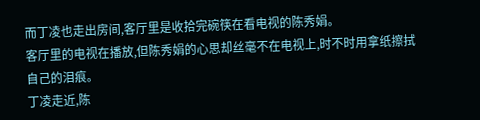而丁凌也走出房间,客厅里是收拾完碗筷在看电视的陈秀娟。
客厅里的电视在播放,但陈秀娟的心思却丝毫不在电视上,时不时用拿纸擦拭自己的泪痕。
丁凌走近,陈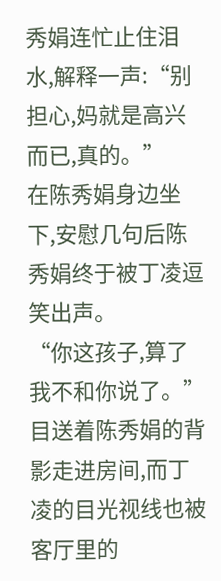秀娟连忙止住泪水,解释一声:“别担心,妈就是高兴而已,真的。”
在陈秀娟身边坐下,安慰几句后陈秀娟终于被丁凌逗笑出声。
“你这孩子,算了我不和你说了。”
目送着陈秀娟的背影走进房间,而丁凌的目光视线也被客厅里的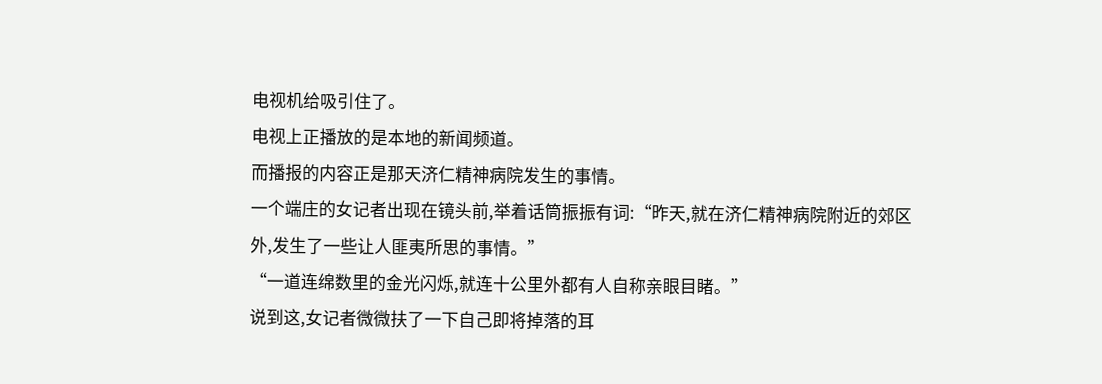电视机给吸引住了。
电视上正播放的是本地的新闻频道。
而播报的内容正是那天济仁精神病院发生的事情。
一个端庄的女记者出现在镜头前,举着话筒振振有词:“昨天,就在济仁精神病院附近的郊区外,发生了一些让人匪夷所思的事情。”
“一道连绵数里的金光闪烁,就连十公里外都有人自称亲眼目睹。”
说到这,女记者微微扶了一下自己即将掉落的耳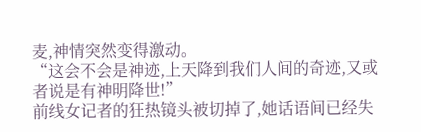麦,神情突然变得激动。
“这会不会是神迹,上天降到我们人间的奇迹,又或者说是有神明降世!”
前线女记者的狂热镜头被切掉了,她话语间已经失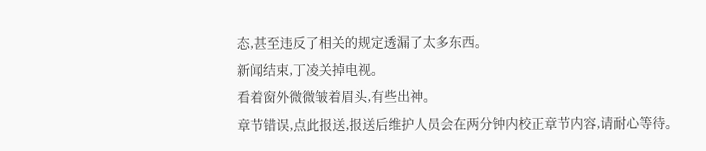态,甚至违反了相关的规定透漏了太多东西。
新闻结束,丁凌关掉电视。
看着窗外微微皱着眉头,有些出神。
章节错误,点此报送,报送后维护人员会在两分钟内校正章节内容,请耐心等待。